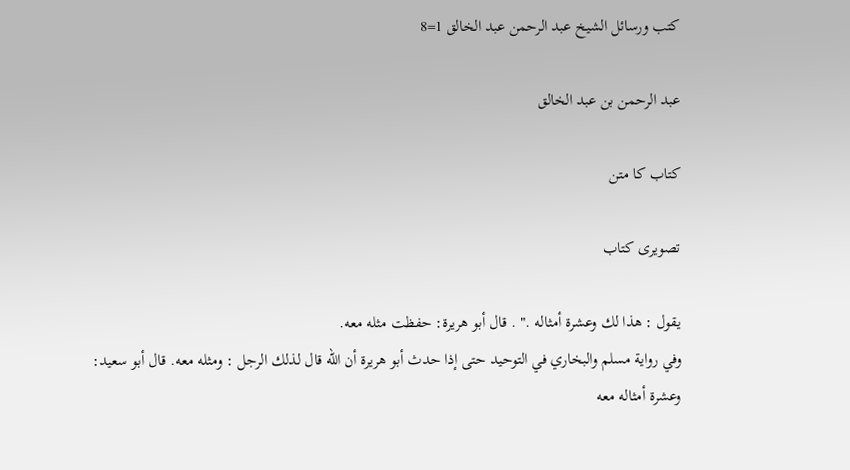كتب ورسائل الشيخ عبد الرحمن عبد الخالق 1=8

عبد الرحمن بن عبد الخالق

کتاب کا متن

تصویری کتاب

يقول : هذا لك وعشرة أمثاله ." . قال أبو هريرة: حفظت مثله معه.
وفي رواية مسلم والبخاري في التوحيد حتى إذا حدث أبو هريرة أن الله قال لذلك الرجل : ومثله معه. قال أبو سعيد: وعشرة أمثاله معه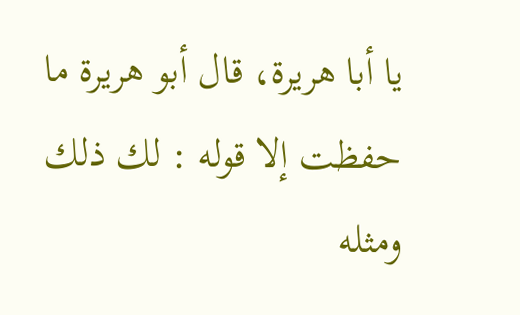يا أبا هريرة، قال أبو هريرة ما حفظت إلا قوله : لك ذلك ومثله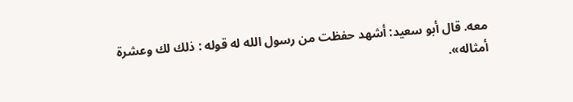معه. قال أبو سعيد: أشهد حفظت من رسول الله له قوله : ذلك لك وعشرة أمثاله».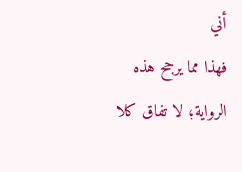أني
فهذا مما يرجح هذه الرواية؛ لا تفاق كلا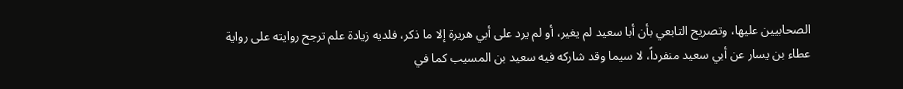الصحابيين عليها، وتصريح التابعي بأن أبا سعيد لم يغير، أو لم يرد على أبي هريرة إلا ما ذكر، فلديه زيادة علم ترجح روايته على رواية عطاء بن يسار عن أبي سعيد منفرداً، لا سيما وقد شاركه فيه سعيد بن المسيب كما في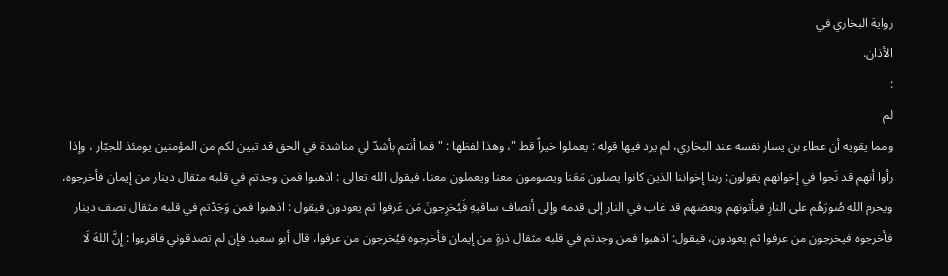رواية البخاري في
الأذان.
:
لم
ومما يقويه أن عطاء بن يسار نفسه عند البخاري، لم يرد فيها قوله : يعملوا خيراً قط "، وهذا لفظها : " فما أنتم بأشدّ لي مناشدة في الحق قد تبين لكم من المؤمنين يومئذ للجبّار ، وإذا رأوا أنهم قد نَجوا في إخوانهم يقولون: ربنا إخواننا الذين كانوا يصلون مَعَنا ويصومون معنا ويعملون معنا، فيقول الله تعالى : اذهبوا فمن وجدتم في قلبه مثقال دينار من إيمان فأخرجوه، ويحرم الله صُورَهُم على النارِ فيأتونهم وبعضهم قد غاب في النار إلى قدمه وإلى أنصاف ساقيهِ فَيُخرِجونَ مَن عَرفوا ثم يعودون فيقول : اذهبوا فمن وَجَدْتم في قلبه مثقال نصف دينار فأخرجوه فيخرجون من عرفوا ثم يعودون، فيقول: اذهبوا فمن وجدتم في قلبه مثقال ذرةٍ من إيمان فأخرجوه فيُخرجون من عرفوا، قال أبو سعيد فإن لم تصدقوني فاقرءوا : إِنَّ اللهَ لَا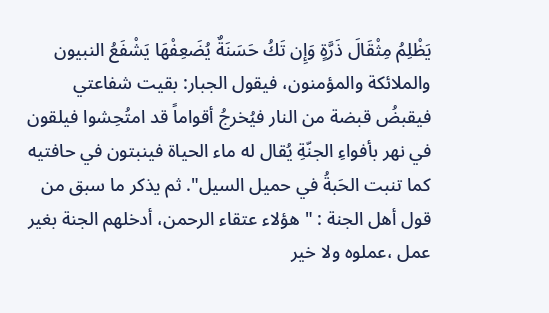يَظْلِمُ مِثْقَالَ ذَرَّةٍ وَإِن تَكُ حَسَنَةٌ يُضَعِفْهَا يَشْفَعُ النبيون والملائكة والمؤمنون، فيقول الجبار: بقيت شفاعتي فيقبضُ قبضة من النار فيُخرجُ أقواماً قد امتُحِشوا فيلقون في نهر بأفواءِ الجنّةِ يُقال له ماء الحياة فينبتون في حافتيه كما تنبت الحَبةُ في حميل السيل". ثم يذكر ما سبق من قول أهل الجنة : " هؤلاء عتقاء الرحمن، أدخلهم الجنة بغير عمل ،عملوه ولا خير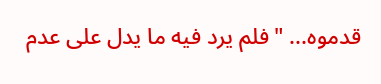قدموه... " فلم يرد فيه ما يدل على عدم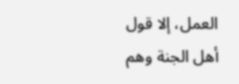العمل، إلا قول أهل الجنة وهم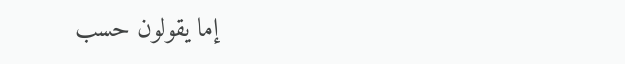إما يقولون حسب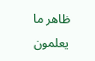ظاهر ما يعلمون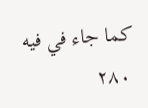كما جاء في فيه
۲۸۰